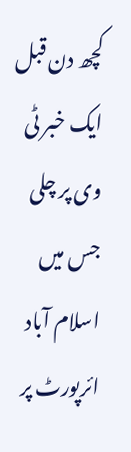کچھ دن قبل ایک خبر ٹی وی پر چلی جس میں اسلام آباد ائرپورٹ پر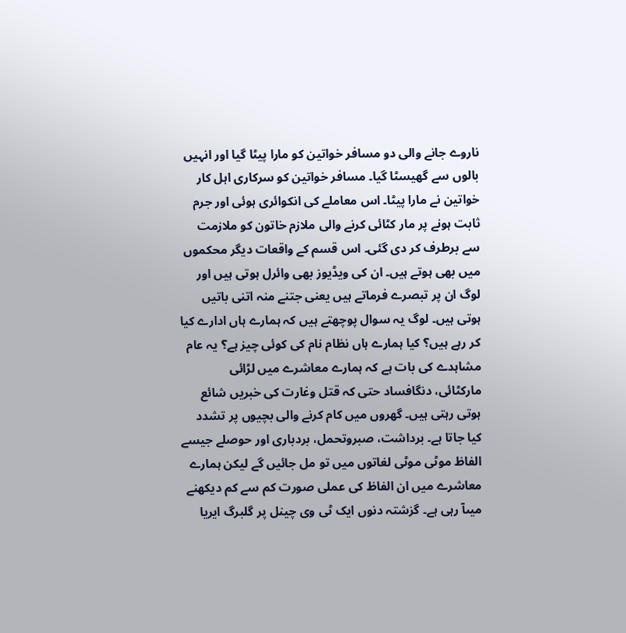ناروے جانے والی دو مسافر خواتین کو مارا پیٹا گیا اور انہیں بالوں سے گھیسٹا گیا۔ مسافر خواتین کو سرکاری اہل کار خواتین نے مارا پیٹا۔ اس معاملے کی انکوائری ہوئی اور جرم ثابت ہونے پر مار کٹائی کرنے والی ملازم خاتون کو ملازمت سے برطرف کر دی گئی۔ اس قسم کے واقعات دیگر محکموں میں بھی ہوتے ہیں۔ ان کی ویڈیوز بھی وائرل ہوتی ہیں اور لوگ ان پر تبصرے فرماتے ہیں یعنی جتنے منہ اتنی باتیں ہوتی ہیں۔ لوگ یہ سوال پوچھتے ہیں کہ ہمارے ہاں ادارے کیا کر رہے ہیں؟ کیا ہمارے ہاں نظام نام کی کوئی چیز ہے؟ یہ عام مشاہدے کی بات ہے کہ ہمارے معاشرے میں لڑائی مارکٹائی، دنگافساد حتی کہ قتل وغارت کی خبریں شائع ہوتی رہتی ہیں۔ گھروں میں کام کرنے والی بچیوں پر تشدد کیا جاتا ہے۔ برداشت، صبروتحمل، بردباری اور حوصلے جیسے الفاظ موٹی موٹی لغاتوں میں تو مل جائیں گے لیکن ہمارے معاشرے میں ان الفاظ کی عملی صورت کم سے کم دیکھنے میںآ رہی ہے۔ گزشتہ دنوں ایک ٹی وی چینل پر گلبرگ ایریا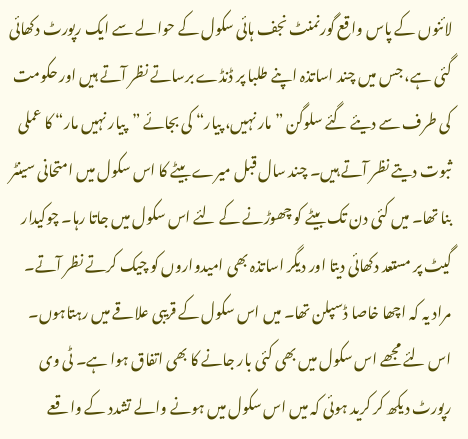لائنوں کے پاس واقع گورنمنٹ نجف ہائی سکول کے حوالے سے ایک رپورٹ دکھائی گئی ہے، جس میں چند اساتذہ اپنے طلبا پر ڈنڈے برساتے نظر آتے ہیں اور حکومت کی طرف سے دیئے گئے سلوگن ”مار نہیں، پیار“ کی بجائے ”پیار نہیں مار“ کا عملی ثبوت دیتے نظر آتے ہیں۔ چند سال قبل میرے بیٹے کا اس سکول میں امتحانی سینٹر بنا تھا۔ میں کئی دن تک بیٹے کو چھوڑنے کے لئے اس سکول میں جاتا رہا۔ چوکیدار گیٹ پر مستعد دکھائی دیتا اور دیگر اساتذہ بھی امیدواروں کو چیک کرتے نظر آتے۔ مراد یہ کہ اچھا خاصا ڈسپلن تھا۔ میں اس سکول کے قریبی علاقے میں رہتاہوں۔ اس لئے مجھے اس سکول میں بھی کئی بار جانے کا بھی اتفاق ہوا ہے۔ ٹی وی رپورٹ دیکھ کر کرید ہوئی کہ میں اس سکول میں ہونے والے تشدد کے واقعے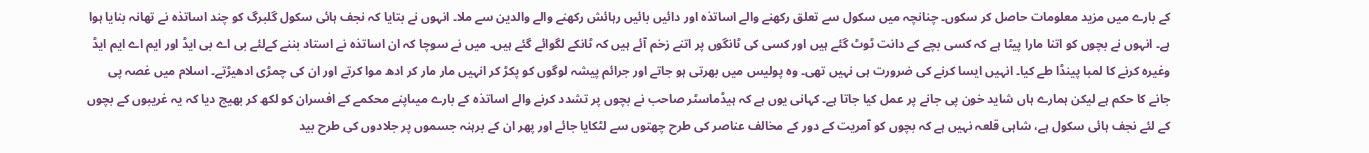کے بارے میں مزید معلومات حاصل کر سکوں۔ چنانچہ میں سکول سے تعلق رکھنے والے اساتذہ اور دائیں بائیں رہائش رکھنے والے والدین سے ملا۔ انہوں نے بتایا کہ نجف ہائی سکول گلبرگ کو چند اساتذہ نے تھانہ بنایا ہوا ہے۔ انہوں نے بچوں کو اتنا مارا پیٹا ہے کہ کسی بچے کے دانت ٹوٹ گئے ہیں اور کسی کی ٹانگوں پر اتنے زخم آئے ہیں کہ ٹانکے لگوائے گئے ہیں۔ میں نے سوچا کہ ان اساتذہ نے استاد بننے کےلئے بی اے بی ایڈ اور ایم اے ایم ایڈ وغیرہ کرنے کا لمبا پینڈا طے کیا۔ انہیں ایسا کرنے کی ضرورت ہی نہیں تھی۔ وہ پولیس میں بھرتی ہو جاتے اور جرائم پیشہ لوگوں کو پکڑ کر انہیں مار مار کر ادھ موا کرتے اور ان کی چمڑی ادھیڑتے۔ اسلام میں غصہ پی جانے کا حکم ہے لیکن ہمارے ہاں شاید خون پی جانے پر عمل کیا جاتا ہے۔ کہانی یوں ہے کہ ہیڈماسٹر صاحب نے بچوں پر تشدد کرنے والے اساتذہ کے بارے میںاپنے محکمے کے افسران کو لکھ کر بھیج دیا کہ یہ غریبوں کے بچوں کے لئے نجف ہائی سکول ہے، شاہی قلعہ نہیں ہے کہ بچوں کو آمریت کے دور کے مخالف عناصر کی طرح چھتوں سے لٹکایا جائے اور پھر ان کے برہنہ جسموں پر جلادوں کی طرح بید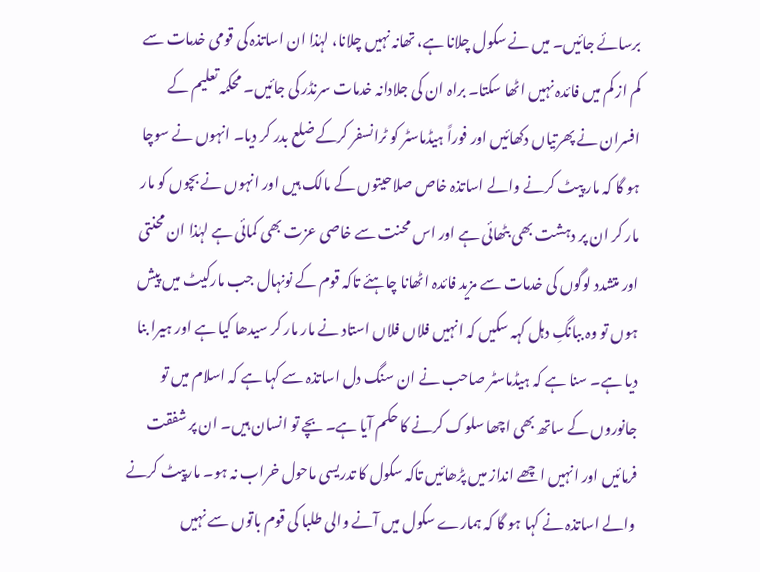برسائے جائیں۔ میں نے سکول چلانا ہے، تھانہ نہیں چلانا، لہٰذا ان اساتذہ کی قومی خدمات سے کم از کم میں فائدہ نہیں اٹھا سکتا۔ براہ ان کی جلادانہ خدمات سرنڈر کی جائیں۔ محکمہ تعلیم کے افسران نے پھرتیاں دکھائیں اور فوراً ہیڈماسٹر کو ٹرانسفر کرکے ضلع بدر کر دیا۔ انہوں نے سوچا ہو گا کہ مار پیٹ کرنے والے اساتذہ خاص صلاحیتوں کے مالک ہیں اور انہوں نے بچوں کو مار مار کر ان پر دہشت بھی بٹھائی ہے اور اس محنت سے خاصی عزت بھی کمائی ہے لہٰذا ان محنتی اور متشدد لوگوں کی خدمات سے مزید فائدہ اٹھانا چاہئے تاکہ قوم کے نونہال جب مارکیٹ میں پیش ہوں تو وہ ببانگِ دہل کہہ سکیں کہ انہیں فلاں فلاں استاد نے مار مار کر سیدھا کیا ہے اور ہیرا بنا دیا ہے۔ سنا ہے کہ ہیڈماسٹر صاحب نے ان سنگ دل اساتذہ سے کہا ہے کہ اسلام میں تو جانوروں کے ساتھ بھی اچھا سلوک کرنے کا حکم آیا ہے۔ بچے تو انسان ہیں۔ ان پر شفقت فرمائیں اور انہیں اچھے انداز میں پڑھائیں تاکہ سکول کا تدریسی ماحول خراب نہ ہو۔ مارپیٹ کرنے والے اساتذہ نے کہا ہو گا کہ ہمارے سکول میں آنے والی طلبا کی قوم باتوں سے نہیں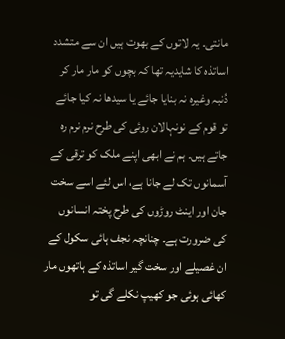مانتی۔ یہ لاتوں کے بھوت ہیں ان سے متشدد اساتذہ کا شایدیہ تھا کہ بچوں کو مار مار کر دُنبہ وغیرہ نہ بنایا جائے یا سیدھا نہ کیا جائے تو قوم کے نونہالان روئی کی طرح نرم نرم رہ جاتے ہیں۔ ہم نے ابھی اپنے ملک کو ترقی کے آسمانوں تک لے جانا ہے، اس لئے اسے سخت جان اور اینٹ روڑوں کی طرح پختہ انسانوں کی ضرورت ہے۔ چنانچہ نجف ہائی سکول کے ان غصیلے اور سخت گیر اساتذہ کے ہاتھوں مار کھائی ہوئی جو کھیپ نکلے گی تو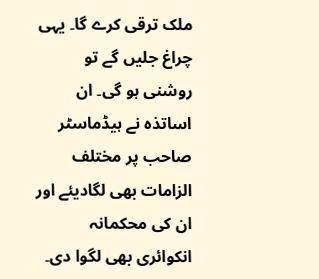ملک ترقی کرے گا۔ یہی چراغ جلیں گے تو روشنی ہو گی۔ ان اساتذہ نے ہیڈماسٹر صاحب پر مختلف الزامات بھی لگادیئے اور ان کی محکمانہ انکوائری بھی لگوا دی۔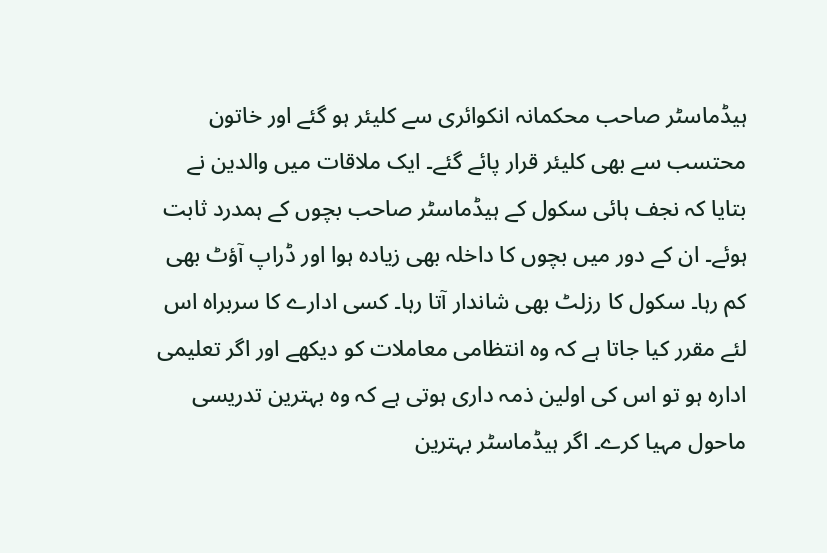ہیڈماسٹر صاحب محکمانہ انکوائری سے کلیئر ہو گئے اور خاتون محتسب سے بھی کلیئر قرار پائے گئے۔ ایک ملاقات میں والدین نے بتایا کہ نجف ہائی سکول کے ہیڈماسٹر صاحب بچوں کے ہمدرد ثابت ہوئے۔ ان کے دور میں بچوں کا داخلہ بھی زیادہ ہوا اور ڈراپ آؤٹ بھی کم رہا۔ سکول کا رزلٹ بھی شاندار آتا رہا۔ کسی ادارے کا سربراہ اس لئے مقرر کیا جاتا ہے کہ وہ انتظامی معاملات کو دیکھے اور اگر تعلیمی ادارہ ہو تو اس کی اولین ذمہ داری ہوتی ہے کہ وہ بہترین تدریسی ماحول مہیا کرے۔ اگر ہیڈماسٹر بہترین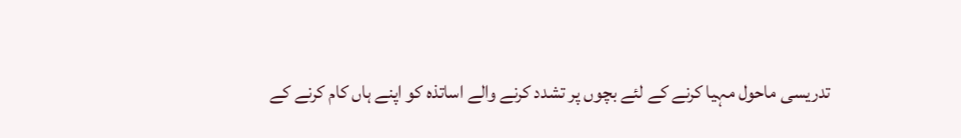تدریسی ماحول مہیا کرنے کے لئے بچوں پر تشدد کرنے والے اساتذہ کو اپنے ہاں کام کرنے کے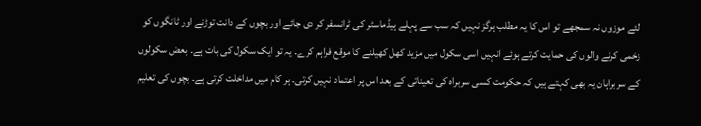لئے موزوں نہ سمجھے تو اس کا یہ مطلب ہرگز نہیں کہ سب سے پہلے ہیڈماسٹر کی ٹرانسفر کر دی جائے اور بچوں کے دانت توڑنے اور ٹانگوں کو زخمی کرنے والوں کی حمایت کرتے ہوئے انہیں اسی سکول میں مزید کھل کھیلنے کا موقع فراہم کرے۔ یہ تو ایک سکول کی بات ہے۔ بعض سکولوں کے سربراہان یہ بھی کہتے ہیں کہ حکومت کسی سربراہ کی تعیناتی کے بعد اس پر اعتماد نہیں کرتی۔ ہر کام میں مداخلت کرتی ہے۔ بچوں کی تعلیم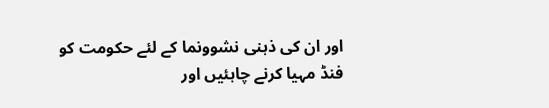اور ان کی ذہنی نشوونما کے لئے حکومت کو فنڈ مہیا کرنے چاہئیں اور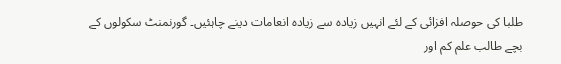طلبا کی حوصلہ افزائی کے لئے انہیں زیادہ سے زیادہ انعامات دینے چاہئیں۔ گورنمنٹ سکولوں کے بچے طالب علم کم اور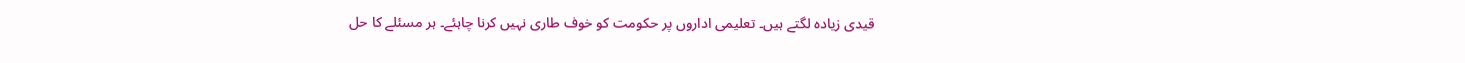قیدی زیادہ لگتے ہیں۔ تعلیمی اداروں پر حکومت کو خوف طاری نہیں کرنا چاہئے۔ ہر مسئلے کا حل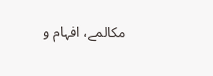مکالمے، افہام و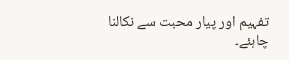تفہیم اور پیار محبت سے نکالنا چاہئے۔